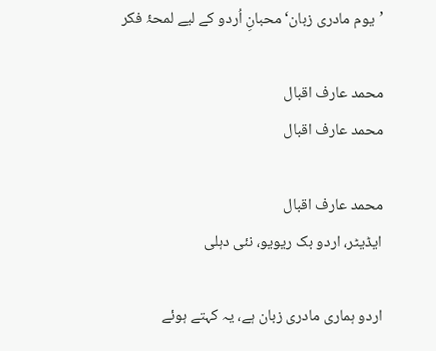’یوم مادری زبان‘محبانِ اُردو کے لیے لمحۂ فکر

محمد عارف اقبال
محمد عارف اقبال

محمد عارف اقبال
ایڈیٹر، اردو بک ریویو، نئی دہلی

اردو ہماری مادری زبان ہے، یہ کہتے ہوئے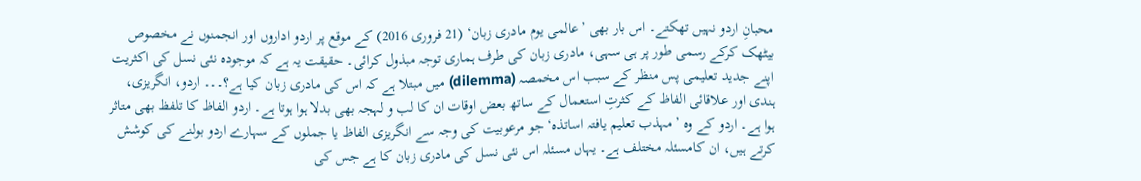محبانِ اردو نہیں تھکتے۔ اس بار بھی ’عالمی یوم مادری زبان‘ (21 فروری 2016) کے موقع پر اردو اداروں اور انجمنوں نے مخصوص بیٹھک کرکے رسمی طور پر ہی سہی، مادری زبان کی طرف ہماری توجہ مبذول کرائی۔ حقیقت یہ ہے کہ موجودہ نئی نسل کی اکثریت اپنے جدید تعلیمی پس منظر کے سبب اس مخمصہ (dilemma) میں مبتلا ہے کہ اس کی مادری زبان کیا ہے؟۔۔۔ اردو، انگریزی، ہندی اور علاقائی الفاظ کے کثرتِ استعمال کے ساتھ بعض اوقات ان کا لب و لہجہ بھی بدلا ہوا ہوتا ہے۔ اردو الفاظ کا تلفظ بھی متاثر ہوا ہے۔ اردو کے وہ ’مہذب تعلیم یافتہ اساتذہ‘ جو مرعوبیت کی وجہ سے انگریزی الفاظ یا جملوں کے سہارے اردو بولنے کی کوشش کرتے ہیں، ان کامسئلہ مختلف ہے۔ یہاں مسئلہ اس نئی نسل کی مادری زبان کا ہے جس کی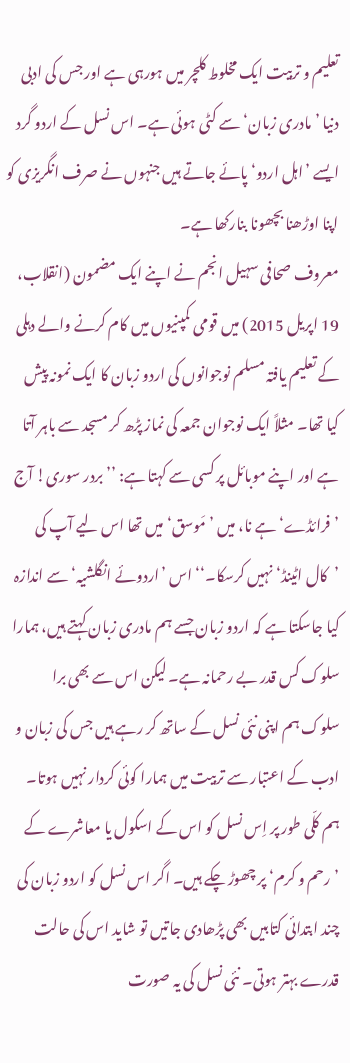تعلیم و تربیت ایک مخلوط کلچر میں ہورہی ہے اور جس کی ادبی دنیا ’مادری زبان‘ سے کٹی ہوئی ہے۔ اس نسل کے اردو گرد ایسے ’اہل اردو‘ پائے جاتے ہیں جنہوں نے صرف انگریزی کو اپنا اوڑھنا بچھونا بنارکھا ہے۔
معروف صحافی سہیل انجم نے اپنے ایک مضمون (انقلاب، 19 اپریل 2015) میں قومی کمپنیوں میں کام کرنے والے دہلی کے تعلیم یافتہ مسلم نوجوانوں کی اردو زبان کا ایک نمونہ پیش کیا تھا۔ مثلاً ایک نوجوان جمعہ کی نماز پڑھ کر مسجد سے باہر آتا ہے اور اپنے موبائل پر کسی سے کہتا ہے: ’’بردر سوری! آج ’فرائڈے‘ ہے نا، میں ’مَوسق‘ میں تھا اس لیے آپ کی ’کال اٹینڈ‘ نہیں کرسکا۔‘‘ اس ’اردوئے انگلشیہ‘ سے اندازہ کیا جاسکتا ہے کہ اردو زبان جسے ہم مادری زبان کہتے ہیں، ہمارا سلوک کس قدر بے رحمانہ ہے۔ لیکن اس سے بھی برا سلوک ہم اپنی نئی نسل کے ساتھ کر رہے ہیں جس کی زبان و ادب کے اعتبار سے تربیت میں ہمارا کوئی کردار نہیں ہوتا۔ ہم کلّی طور پر اِس نسل کو اس کے اسکول یا معاشرے کے ’رحم و کرم‘ پر چھوڑ چکے ہیں۔ اگر اس نسل کو اردو زبان کی چند ابتدائی کتابیں بھی پڑھادی جاتیں تو شاید اس کی حالت قدرے بہتر ہوتی۔ نئی نسل کی یہ صورت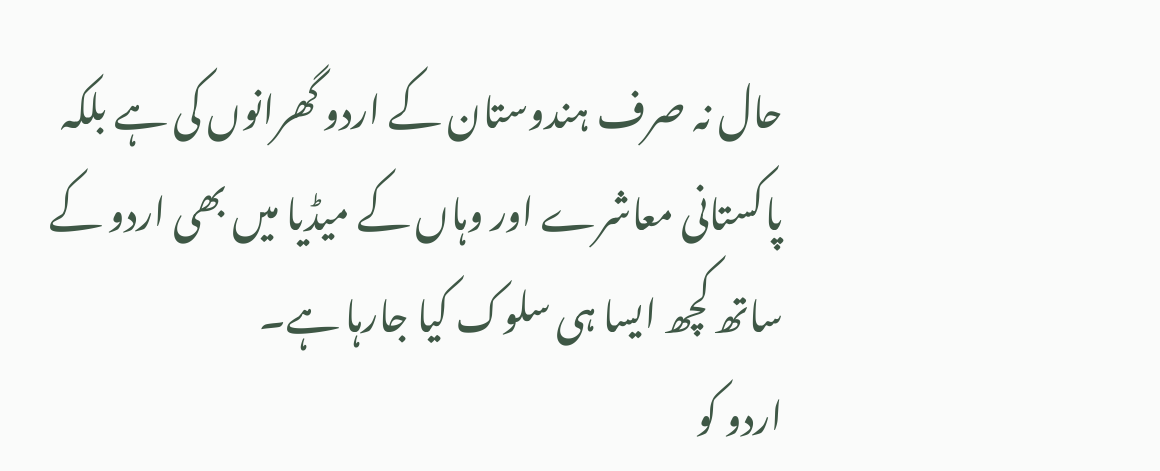حال نہ صرف ہندوستان کے اردو گھرانوں کی ہے بلکہ پاکستانی معاشرے اور وہاں کے میڈیا میں بھی اردو کے ساتھ کچھ ایسا ہی سلوک کیا جارہا ہے۔
اردو کو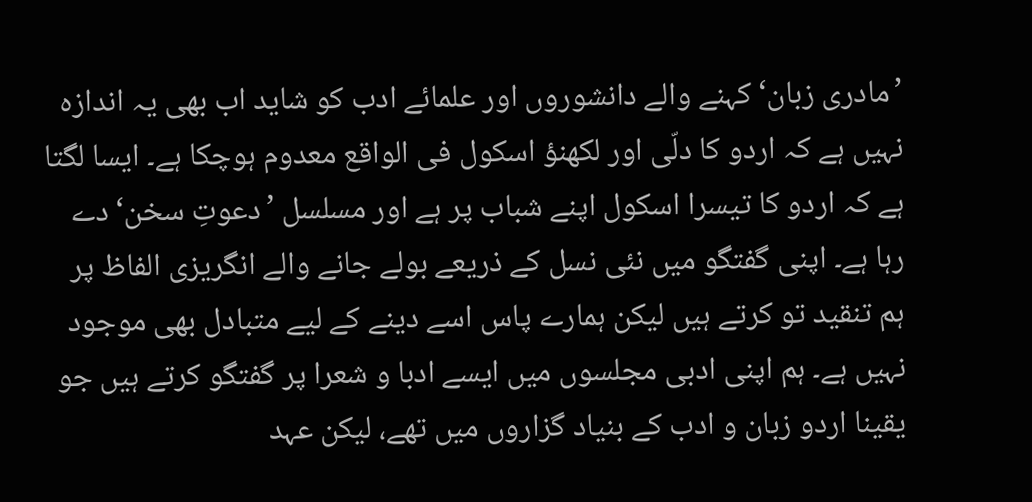’مادری زبان‘ کہنے والے دانشوروں اور علمائے ادب کو شاید اب بھی یہ اندازہ نہیں ہے کہ اردو کا دلّی اور لکھنؤ اسکول فی الواقع معدوم ہوچکا ہے۔ ایسا لگتا ہے کہ اردو کا تیسرا اسکول اپنے شباب پر ہے اور مسلسل ’دعوتِ سخن‘ دے رہا ہے۔ اپنی گفتگو میں نئی نسل کے ذریعے بولے جانے والے انگریزی الفاظ پر ہم تنقید تو کرتے ہیں لیکن ہمارے پاس اسے دینے کے لیے متبادل بھی موجود نہیں ہے۔ ہم اپنی ادبی مجلسوں میں ایسے ادبا و شعرا پر گفتگو کرتے ہیں جو یقینا اردو زبان و ادب کے بنیاد گزاروں میں تھے، لیکن عہد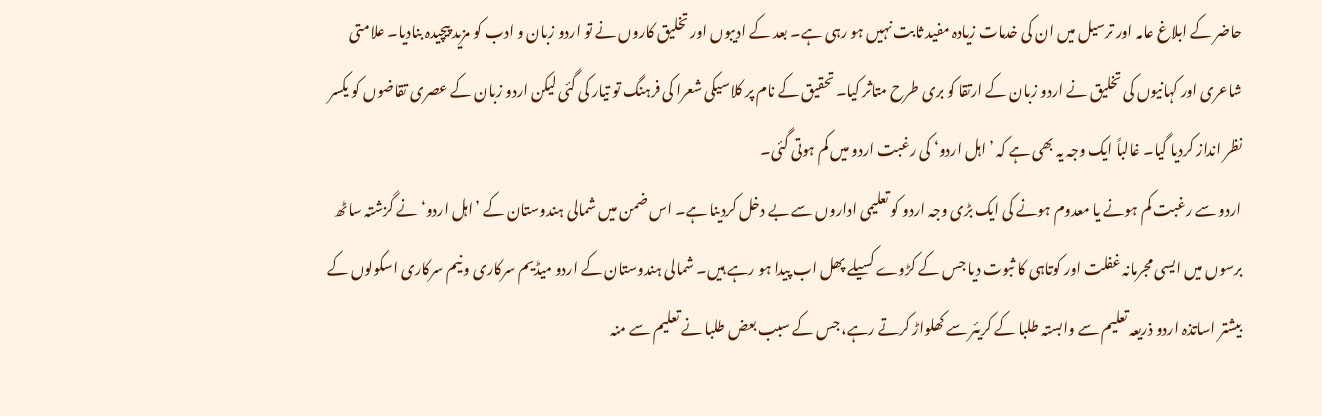حاضر کے ابلاغ عامہ اور ترسیل میں ان کی خدمات زیادہ مفید ثابت نہیں ہو رہی ہے۔ بعد کے ادیبوں اور تخلیق کاروں نے تو اردو زبان و ادب کو مزید پیچیدہ بنادیا۔ علامتی شاعری اور کہانیوں کی تخلیق نے اردو زبان کے ارتقا کو بری طرح متاثر کیا۔ تحقیق کے نام پر کلاسیکی شعرا کی فرہنگ تو تیار کی گئی لیکن اردو زبان کے عصری تقاضوں کو یکسر نظر انداز کردیا گیا۔ غالباً ایک وجہ یہ بھی ہے کہ ’اہل اردو‘ کی رغبت اردو میں کم ہوتی گئی۔
اردو سے رغبت کم ہونے یا معدوم ہونے کی ایک بڑی وجہ اردو کو تعلیمی اداروں سے بے دخل کردینا ہے۔ اس ضمن میں شمالی ہندوستان کے ’اہل اردو‘ نے گزشتہ ساٹھ برسوں میں ایسی مجرمانہ غفلت اور کوتاہی کا ثبوت دیا جس کے کڑوے کسیلے پھل اب پیدا ہو رہے ہیں۔ شمالی ہندوستان کے اردو میڈیم سرکاری و نیم سرکاری اسکولوں کے بیشتر اساتذہ اردو ذریعہ تعلیم سے وابستہ طلبا کے کریئر سے کھلواڑ کرتے رہے، جس کے سبب بعض طلبا نے تعلیم سے منہ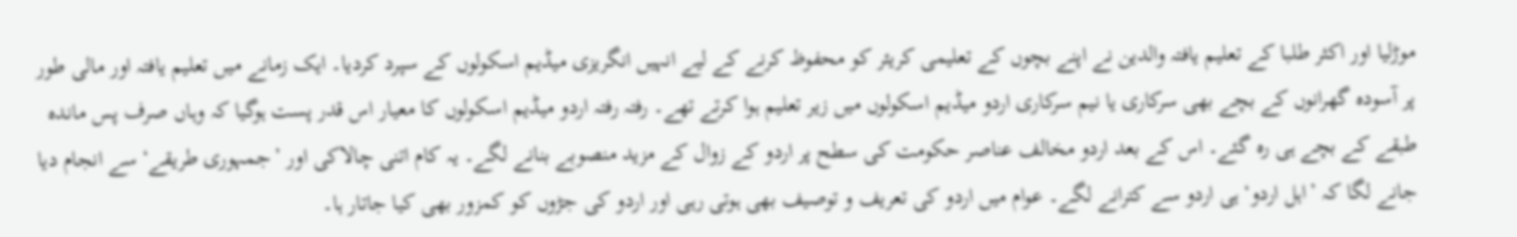موڑلیا اور اکثر طلبا کے تعلیم یافتہ والدین نے اپنے بچوں کے تعلیمی کریئر کو محفوظ کرنے کے لیے انہیں انگریزی میڈیم اسکولوں کے سپرد کردیا۔ ایک زمانے میں تعلیم یافتہ اور مالی طور پر آسودہ گھرانوں کے بچے بھی سرکاری یا نیم سرکاری اردو میڈیم اسکولوں میں زیر تعلیم ہوا کرتے تھے۔ رفتہ رفتہ اردو میڈیم اسکولوں کا معیار اس قدر پست ہوگیا کہ وہاں صرف پس ماندہ طبقے کے بچے ہی رہ گئے۔ اس کے بعد اردو مخالف عناصر حکومت کی سطح پر اردو کے زوال کے مزید منصوبے بنانے لگے۔ یہ کام اتنی چالاکی اور ’جمہوری طریقے‘ سے انجام دیا جانے لگا کہ ’اہل اردو‘ ہی اردو سے کترانے لگے۔ عوام میں اردو کی تعریف و توصیف بھی ہوتی رہی اور اردو کی جڑوں کو کمزور بھی کیا جاتار ہا۔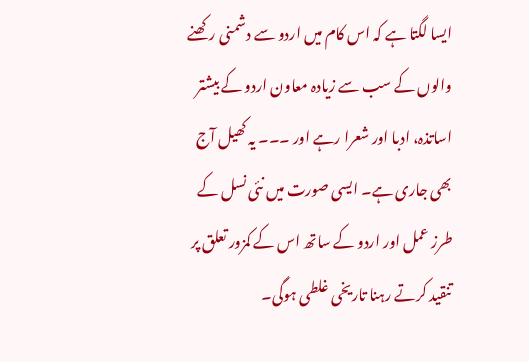ایسا لگتا ہے کہ اس کام میں اردو سے دشمنی رکھنے والوں کے سب سے زیادہ معاون اردو کے بیشتر اساتذہ، ادبا اور شعرا رہے اور ۔۔۔ یہ کھیل آج بھی جاری ہے۔ ایسی صورت میں نئی نسل کے طرز عمل اور اردو کے ساتھ اس کے کمزور تعلق پر تنقید کرتے رہنا تاریخی غلطی ہوگی۔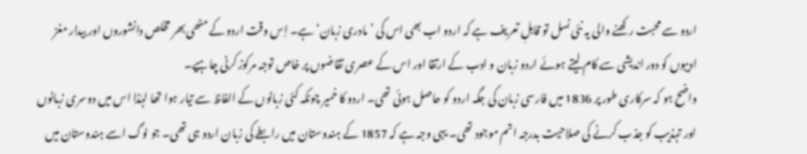اردو سے محبت رکھنے والی یہ نئی نسل تو قابلِ تعریف ہے کہ اردو اب بھی اس کی ’مادری زبان‘ ہے۔ اِس وقت اردو کے مٹھی بھر مخلص دانشوروں اور بیدار مغز ادیبوں کو دور اندیشی سے کام لیتے ہوئے اردو زبان و ادب کے ارتقا اور اس کے عصری تقاضوں پر خاص توجہ مرکوز کرنی چاہیے۔
واضح ہو کہ سرکاری طور پر 1836 میں فارسی زبان کی جگہ اردو کو حاصل ہوئی تھی۔ اردو کا خمیر چونکہ کئی زبانوں کے الفاظ سے تیار ہوا تھا لہٰذا اس میں دوسری زبانوں اور تہذیب کو جذب کرنے کی صلاحیت بدرجہ اتم موجود تھی۔ یہی وجہ ہے کہ 1857 کے ہندوستان میں رابطے کی زبان اردو ہی تھی۔ جو لوگ اسے ہندوستان میں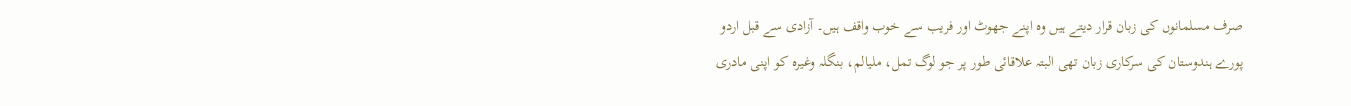صرف مسلمانوں کی زبان قرار دیتے ہیں وہ اپنے جھوٹ اور فریب سے خوب واقف ہیں۔ آزادی سے قبل اردو پورے ہندوستان کی سرکاری زبان تھی البتہ علاقائی طور پر جو لوگ تمل، ملیالم، بنگلہ وغیرہ کو اپنی مادری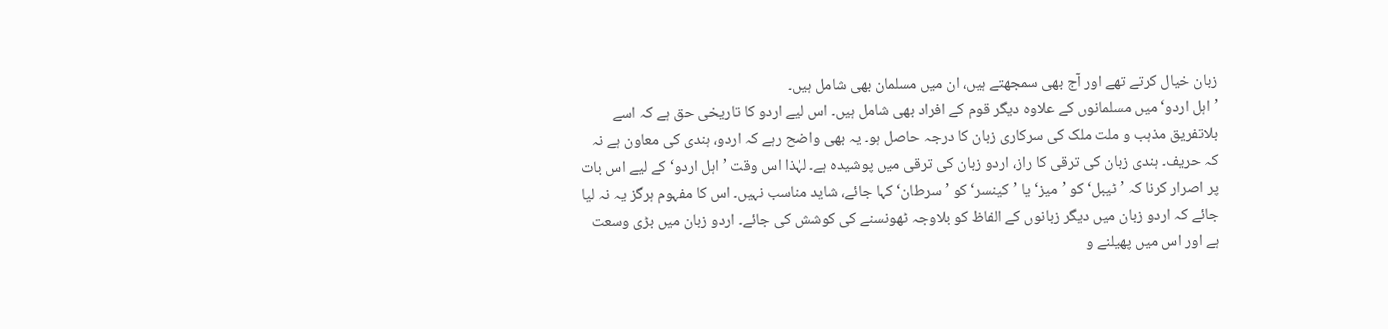زبان خیال کرتے تھے اور آج بھی سمجھتے ہیں، ان میں مسلمان بھی شامل ہیں۔
’اہل اردو‘ میں مسلمانوں کے علاوہ دیگر قوم کے افراد بھی شامل ہیں۔ اس لیے اردو کا تاریخی حق ہے کہ اسے بلاتفریق مذہب و ملت ملک کی سرکاری زبان کا درجہ حاصل ہو۔ یہ بھی واضح رہے کہ اردو، ہندی کی معاون ہے نہ کہ حریف۔ ہندی زبان کی ترقی کا راز، اردو زبان کی ترقی میں پوشیدہ ہے۔ لہٰذا اس وقت ’اہل اردو‘ کے لیے اس بات پر اصرار کرنا کہ ’ٹیبل‘ کو ’میز‘ یا ’کینسر‘ کو ’سرطان‘ کہا جائے، شاید مناسب نہیں۔ اس کا مفہوم ہرگز یہ نہ لیا جائے کہ اردو زبان میں دیگر زبانوں کے الفاظ کو بلاوجہ ٹھونسنے کی کوشش کی جائے۔ اردو زبان میں بڑی وسعت ہے اور اس میں پھیلنے و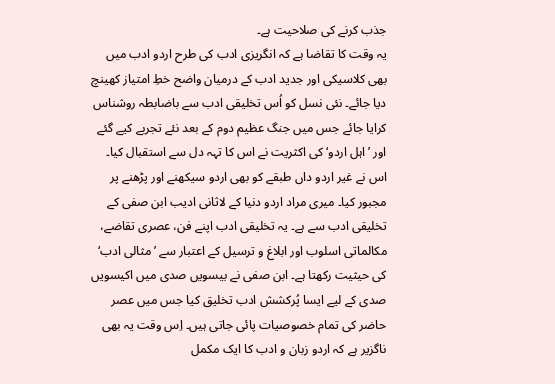جذب کرنے کی صلاحیت ہے۔
یہ وقت کا تقاضا ہے کہ انگریزی ادب کی طرح اردو ادب میں بھی کلاسیکی اور جدید ادب کے درمیان واضح خطِ امتیاز کھینچ دیا جائے۔ نئی نسل کو اُس تخلیقی ادب سے باضابطہ روشناس کرایا جائے جس میں جنگ عظیم دوم کے بعد نئے تجربے کیے گئے اور ’اہل اردو‘ کی اکثریت نے اس کا تہہ دل سے استقبال کیا۔ اس نے غیر اردو داں طبقے کو بھی اردو سیکھنے اور پڑھنے پر مجبور کیا۔ میری مراد اردو دنیا کے لاثانی ادیب ابن صفی کے تخلیقی ادب سے ہے۔ یہ تخلیقی ادب اپنے فن، عصری تقاضے، مکالماتی اسلوب اور ابلاغ و ترسیل کے اعتبار سے ’مثالی ادب‘ کی حیثیت رکھتا ہے۔ ابن صفی نے بیسویں صدی میں اکیسویں صدی کے لیے ایسا پُرکشش ادب تخلیق کیا جس میں عصر حاضر کی تمام خصوصیات پائی جاتی ہیں۔ اِس وقت یہ بھی ناگزیر ہے کہ اردو زبان و ادب کا ایک مکمل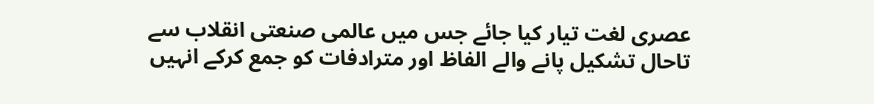عصری لغت تیار کیا جائے جس میں عالمی صنعتی انقلاب سے تاحال تشکیل پانے والے الفاظ اور مترادفات کو جمع کرکے انہیں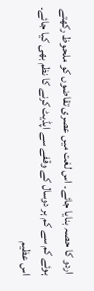اردو کا حصہ بنایا جائے۔ اس لغت میں عصری تقاضوں کو ملحوظ رکھتے ہوئے کم سے کم ہر دوسال کے وقفے سے اپڈیٹ کرنے کا نظم بھی کیا جائے۔ اس عظیم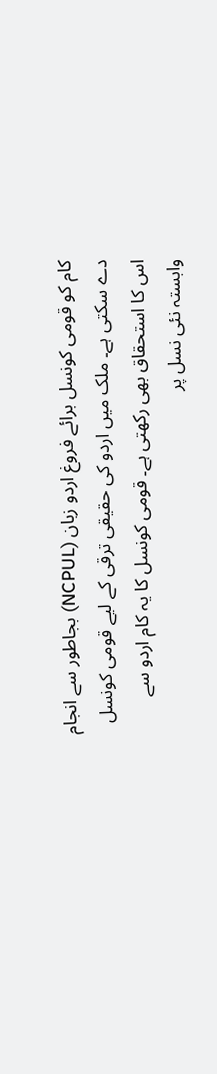کام کو قومی کونسل برائے فروغ اردو زبان (NCPUL) بجاطور سے انجام دے سکتی ہے۔ ملک میں اردو کی حقیقی ترقی کے لیے قومی کونسل اس کا استحقاق بھی رکھتی ہے۔ قومی کونسل کا یہ کام اردو سے وابستہ نئی نسل پر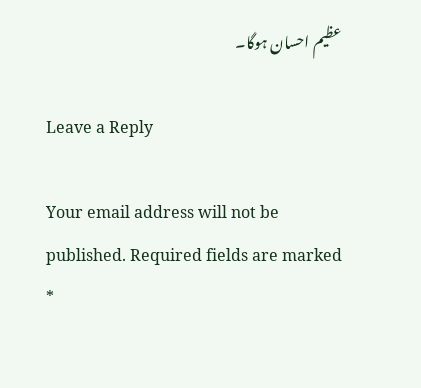عظیم احسان ہوگا۔

Leave a Reply

Your email address will not be published. Required fields are marked *